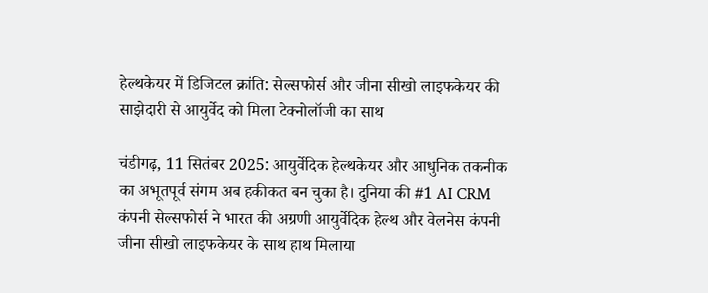हेल्थकेयर में डिजिटल क्रांति: सेल्सफोर्स और जीना सीखो लाइफकेयर की साझेदारी से आयुर्वेद को मिला टेक्नोलॉजी का साथ

चंडीगढ़, 11 सितंबर 2025: आयुर्वेदिक हेल्थकेयर और आधुनिक तकनीक का अभूतपूर्व संगम अब हकीकत बन चुका है। दुनिया की #1 AI CRM कंपनी सेल्सफोर्स ने भारत की अग्रणी आयुर्वेदिक हेल्थ और वेलनेस कंपनी जीना सीखो लाइफकेयर के साथ हाथ मिलाया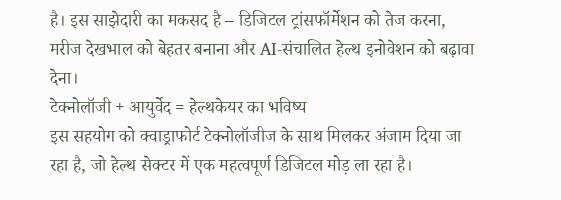है। इस साझेदारी का मकसद है – डिजिटल ट्रांसफॉर्मेशन को तेज करना, मरीज देखभाल को बेहतर बनाना और AI-संचालित हेल्थ इनोवेशन को बढ़ावा देना।
टेक्नोलॉजी + आयुर्वेद = हेल्थकेयर का भविष्य
इस सहयोग को क्वाड्राफोर्ट टेक्नोलॉजीज के साथ मिलकर अंजाम दिया जा रहा है, जो हेल्थ सेक्टर में एक महत्वपूर्ण डिजिटल मोड़ ला रहा है।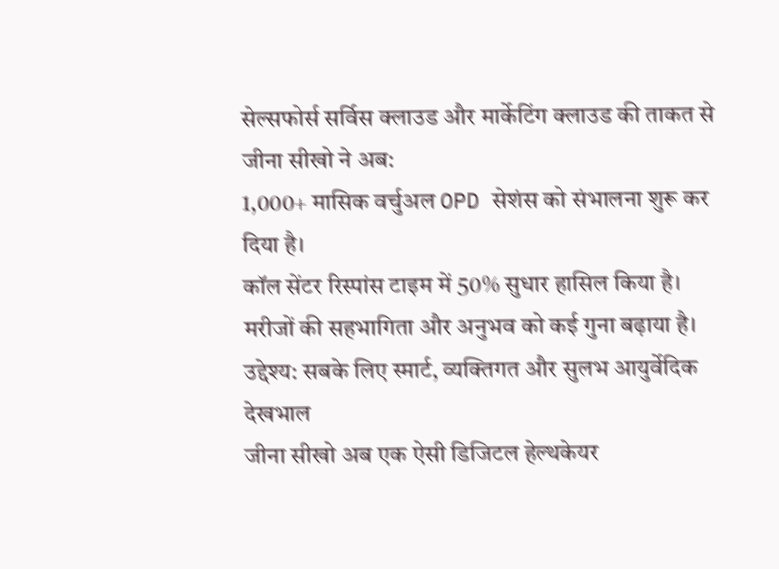सेल्सफोर्स सर्विस क्लाउड और मार्केटिंग क्लाउड की ताकत से जीना सीखो ने अब:
1,000+ मासिक वर्चुअल OPD सेशंस को संभालना शुरू कर दिया है।
कॉल सेंटर रिस्पांस टाइम में 50% सुधार हासिल किया है।
मरीजों की सहभागिता और अनुभव को कई गुना बढ़ाया है।
उद्देश्य: सबके लिए स्मार्ट, व्यक्तिगत और सुलभ आयुर्वेदिक देखभाल
जीना सीखो अब एक ऐसी डिजिटल हेल्थकेयर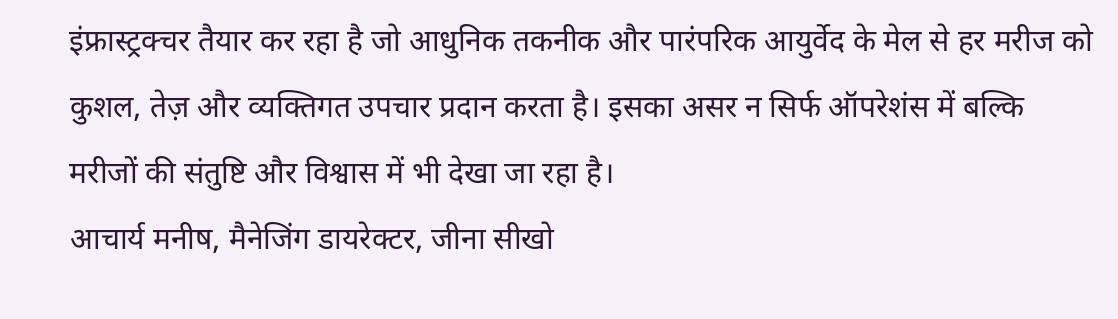इंफ्रास्ट्रक्चर तैयार कर रहा है जो आधुनिक तकनीक और पारंपरिक आयुर्वेद के मेल से हर मरीज को कुशल, तेज़ और व्यक्तिगत उपचार प्रदान करता है। इसका असर न सिर्फ ऑपरेशंस में बल्कि मरीजों की संतुष्टि और विश्वास में भी देखा जा रहा है।
आचार्य मनीष, मैनेजिंग डायरेक्टर, जीना सीखो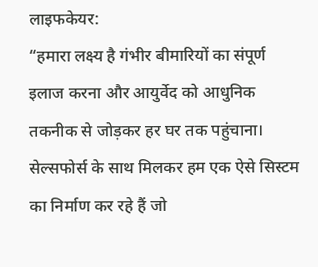लाइफकेयर:
“हमारा लक्ष्य है गंभीर बीमारियों का संपूर्ण इलाज करना और आयुर्वेद को आधुनिक तकनीक से जोड़कर हर घर तक पहुंचाना। सेल्सफोर्स के साथ मिलकर हम एक ऐसे सिस्टम का निर्माण कर रहे हैं जो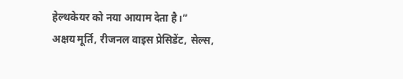हेल्थकेयर को नया आयाम देता है।”
अक्षय मूर्ति, रीजनल वाइस प्रेसिडेंट, सेल्स,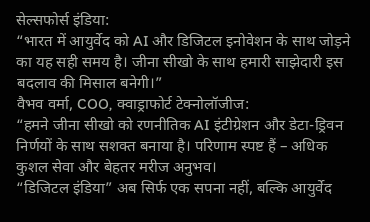सेल्सफोर्स इंडिया:
“भारत में आयुर्वेद को AI और डिजिटल इनोवेशन के साथ जोड़ने का यह सही समय है। जीना सीखो के साथ हमारी साझेदारी इस बदलाव की मिसाल बनेगी।”
वैभव वर्मा, COO, क्वाड्राफोर्ट टेक्नोलॉजीज:
“हमने जीना सीखो को रणनीतिक AI इंटीग्रेशन और डेटा-ड्रिवन निर्णयों के साथ सशक्त बनाया है। परिणाम स्पष्ट हैं – अधिक कुशल सेवा और बेहतर मरीज अनुभव।
“डिजिटल इंडिया” अब सिर्फ एक सपना नहीं, बल्कि आयुर्वेद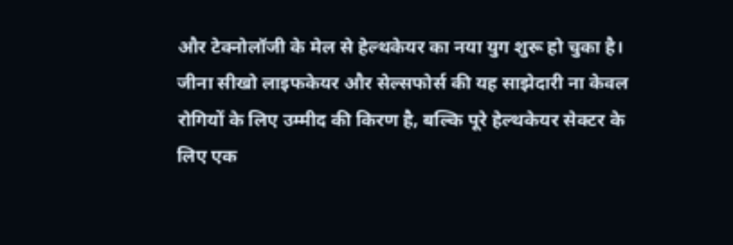और टेक्नोलॉजी के मेल से हेल्थकेयर का नया युग शुरू हो चुका है।
जीना सीखो लाइफकेयर और सेल्सफोर्स की यह साझेदारी ना केवल रोगियों के लिए उम्मीद की किरण है, बल्कि पूरे हेल्थकेयर सेक्टर के लिए एक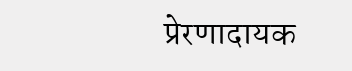प्रेरणादायक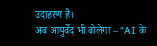उदाहरण है।
अब आयुर्वेद भी बोलेगा – “AI के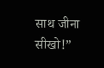साथ जीना सीखो!”